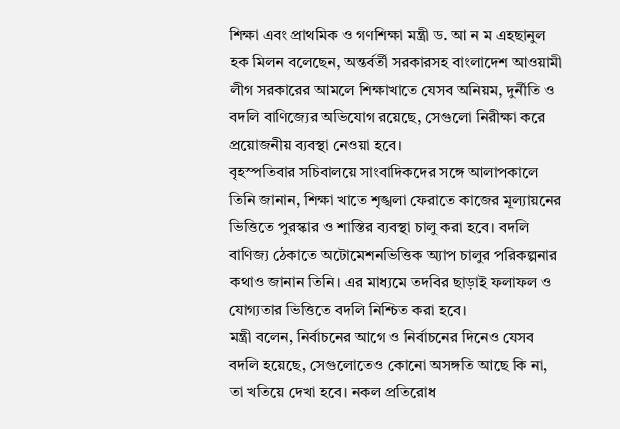শিক্ষা এবং প্রাথমিক ও গণশিক্ষা মন্ত্রী ড. আ ন ম এহছানুল হক মিলন বলেছেন, অন্তর্বর্তী সরকারসহ বাংলাদেশ আওয়ামী লীগ সরকারের আমলে শিক্ষাখাতে যেসব অনিয়ম, দুর্নীতি ও বদলি বাণিজ্যের অভিযোগ রয়েছে, সেগুলো নিরীক্ষা করে প্রয়োজনীয় ব্যবস্থা নেওয়া হবে।
বৃহস্পতিবার সচিবালয়ে সাংবাদিকদের সঙ্গে আলাপকালে তিনি জানান, শিক্ষা খাতে শৃঙ্খলা ফেরাতে কাজের মূল্যায়নের ভিত্তিতে পুরস্কার ও শাস্তির ব্যবস্থা চালু করা হবে। বদলি বাণিজ্য ঠেকাতে অটোমেশনভিত্তিক অ্যাপ চালুর পরিকল্পনার কথাও জানান তিনি। এর মাধ্যমে তদবির ছাড়াই ফলাফল ও যোগ্যতার ভিত্তিতে বদলি নিশ্চিত করা হবে।
মন্ত্রী বলেন, নির্বাচনের আগে ও নির্বাচনের দিনেও যেসব বদলি হয়েছে, সেগুলোতেও কোনো অসঙ্গতি আছে কি না, তা খতিয়ে দেখা হবে। নকল প্রতিরোধ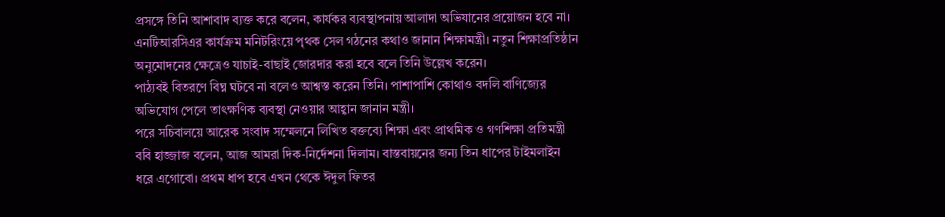প্রসঙ্গে তিনি আশাবাদ ব্যক্ত করে বলেন, কার্যকর ব্যবস্থাপনায় আলাদা অভিযানের প্রয়োজন হবে না।
এনটিআরসিএর কার্যক্রম মনিটরিংয়ে পৃথক সেল গঠনের কথাও জানান শিক্ষামন্ত্রী। নতুন শিক্ষাপ্রতিষ্ঠান অনুমোদনের ক্ষেত্রেও যাচাই-বাছাই জোরদার করা হবে বলে তিনি উল্লেখ করেন।
পাঠ্যবই বিতরণে বিঘ্ন ঘটবে না বলেও আশ্বস্ত করেন তিনি। পাশাপাশি কোথাও বদলি বাণিজ্যের অভিযোগ পেলে তাৎক্ষণিক ব্যবস্থা নেওয়ার আহ্বান জানান মন্ত্রী।
পরে সচিবালয়ে আরেক সংবাদ সম্মেলনে লিখিত বক্তব্যে শিক্ষা এবং প্রাথমিক ও গণশিক্ষা প্রতিমন্ত্রী ববি হাজ্জাজ বলেন, আজ আমরা দিক-নির্দেশনা দিলাম। বাস্তবায়নের জন্য তিন ধাপের টাইমলাইন ধরে এগোবো। প্রথম ধাপ হবে এখন থেকে ঈদুল ফিতর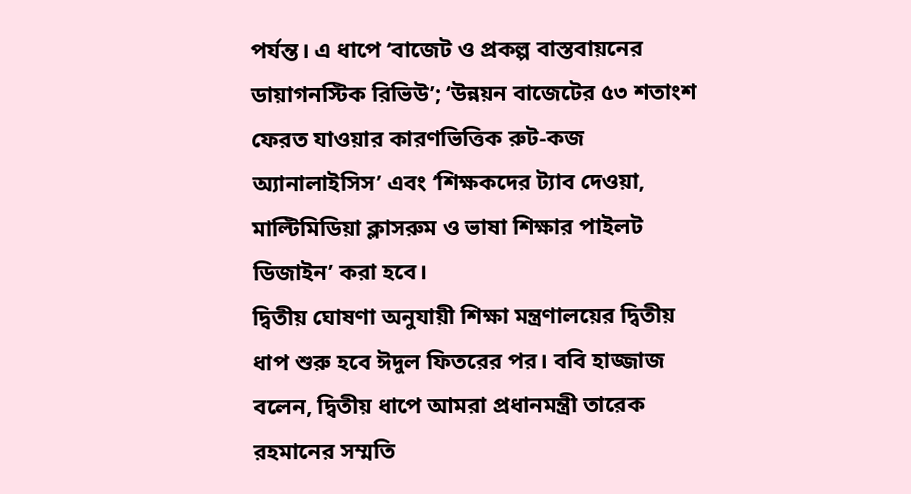পর্যন্ত। এ ধাপে ‘বাজেট ও প্রকল্প বাস্তবায়নের ডায়াগনস্টিক রিভিউ’; ‘উন্নয়ন বাজেটের ৫৩ শতাংশ ফেরত যাওয়ার কারণভিত্তিক রুট-কজ অ্যানালাইসিস’ এবং ‘শিক্ষকদের ট্যাব দেওয়া, মাল্টিমিডিয়া ক্লাসরুম ও ভাষা শিক্ষার পাইলট ডিজাইন’ করা হবে।
দ্বিতীয় ঘোষণা অনুযায়ী শিক্ষা মন্ত্রণালয়ের দ্বিতীয় ধাপ শুরু হবে ঈদুল ফিতরের পর। ববি হাজ্জাজ বলেন, দ্বিতীয় ধাপে আমরা প্রধানমন্ত্রী তারেক রহমানের সম্মতি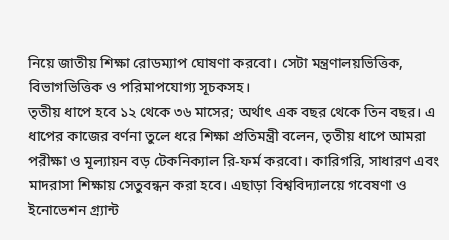নিয়ে জাতীয় শিক্ষা রোডম্যাপ ঘোষণা করবো। সেটা মন্ত্রণালয়ভিত্তিক, বিভাগভিত্তিক ও পরিমাপযোগ্য সূচকসহ।
তৃতীয় ধাপে হবে ১২ থেকে ৩৬ মাসের; অর্থাৎ এক বছর থেকে তিন বছর। এ ধাপের কাজের বর্ণনা তুলে ধরে শিক্ষা প্রতিমন্ত্রী বলেন, তৃতীয় ধাপে আমরা পরীক্ষা ও মূল্যায়ন বড় টেকনিক্যাল রি-ফর্ম করবো। কারিগরি, সাধারণ এবং মাদরাসা শিক্ষায় সেতুবন্ধন করা হবে। এছাড়া বিশ্ববিদ্যালয়ে গবেষণা ও ইনোভেশন গ্র্যান্ট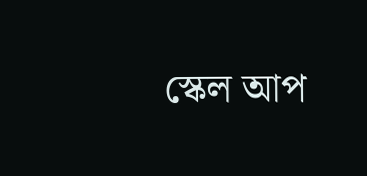স্কেল আপ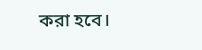করা হবে।